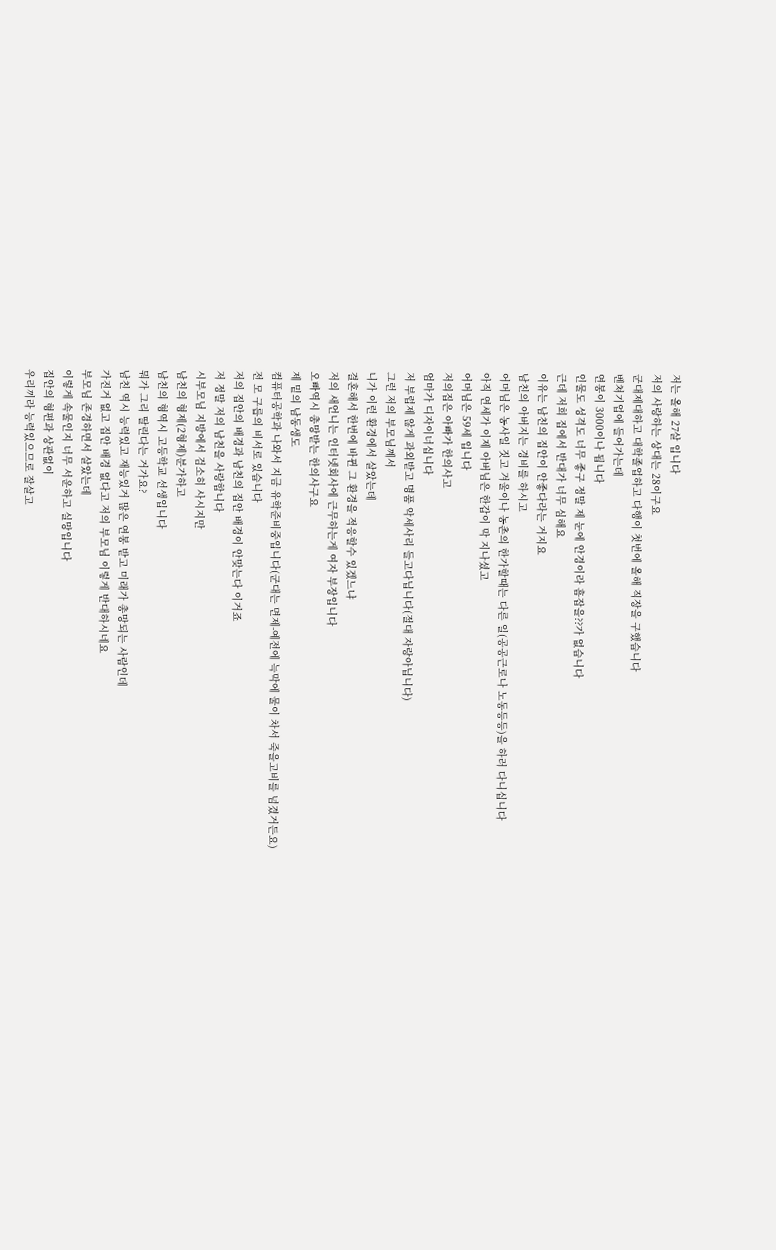저는 올해 27살 입니다
저의 사랑하는 상대는 28이구요
군대제대하고 대학졸업하고 다행이 첫번에 올해 직장을 구했습니다
벤쳐기업에 들어가는데
연봉이 3000이나 됩니다
인물도 성격도 너무 좋구 정말 제 눈에 안경이라 흠잡을??가 없습니다
근데 저희 집에서 반대가 너무 심해요
이유는 남친의 집안이 안좋다라는 거지요
남친의 아버지는 경비를 하시고
어머님은 농사일 짓고 겨울이나 농촌의 한가할때는 다른 일(공공근로나 노동등등)을 하러 다니십니다
아직 연세가 이제 아버님은 한갑이 막 지나셨고
어머님은 59세 입니다
저의집은 아빠가 한의사고
엄마가 디자이너십니다
저 부럽제 않게 과외받고 명품 악세사리 들고다닙니다(절대 자랑아닙니다)
그런 저의 부모님꼐서
니가 이런 환경에서 살았는데
결혼해서 한번에 바뀐 그 환경을 적응할수 있겠느냐
저의 새언니는 인터넷회사에 근무하는게 여자 부장입니다
오빠역시 총망받는 한의사구요
제 밑의 남동생도
컴퓨터공학과 나와서 지금 유학준비중입니다(군대는 면제-예전에 늑막에 물이 차서 죽을고비를 넘겼거든요)
전 모 구릅의 비서로 있습니다
저의 집안의 배경과 남친의 집안 배경이 안맞는다 이거죠
저 정말 저의 남친을 사랑합니다
시부모님 지방에서 검소히 사시지만
남친의 형제(2형제)분가하고
남친의 형역시 고등학교 선생입니다
뭐가 그리 딸린다는 거가요?
남친 역시 능력있고 재능있거 많은 연봉 받고 미래가 총망되는 사람인데
가진거 없고 집안 배경 없다고 저의 부모님 이렇게 반대하시네요
부모님 존경하면서 살았는데
이렇게 속물인지 너무 서운하고 실망입니다
집안의 형편과 상관없이
우리끼라 능력있으므로 잘살고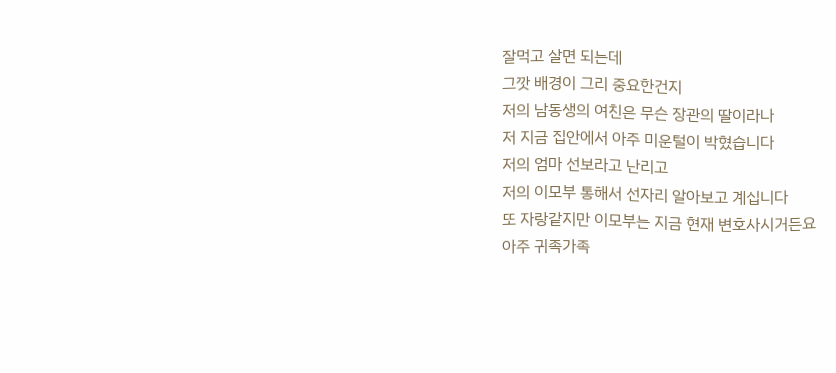잘먹고 살면 되는데
그깟 배경이 그리 중요한건지
저의 남동생의 여친은 무슨 장관의 딸이라나
저 지금 집안에서 아주 미운털이 박혔습니다
저의 엄마 선보라고 난리고
저의 이모부 통해서 선자리 알아보고 계십니다
또 자랑같지만 이모부는 지금 현재 변호사시거든요
아주 귀족가족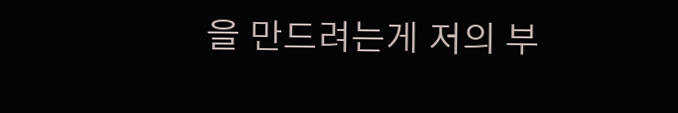을 만드려는게 저의 부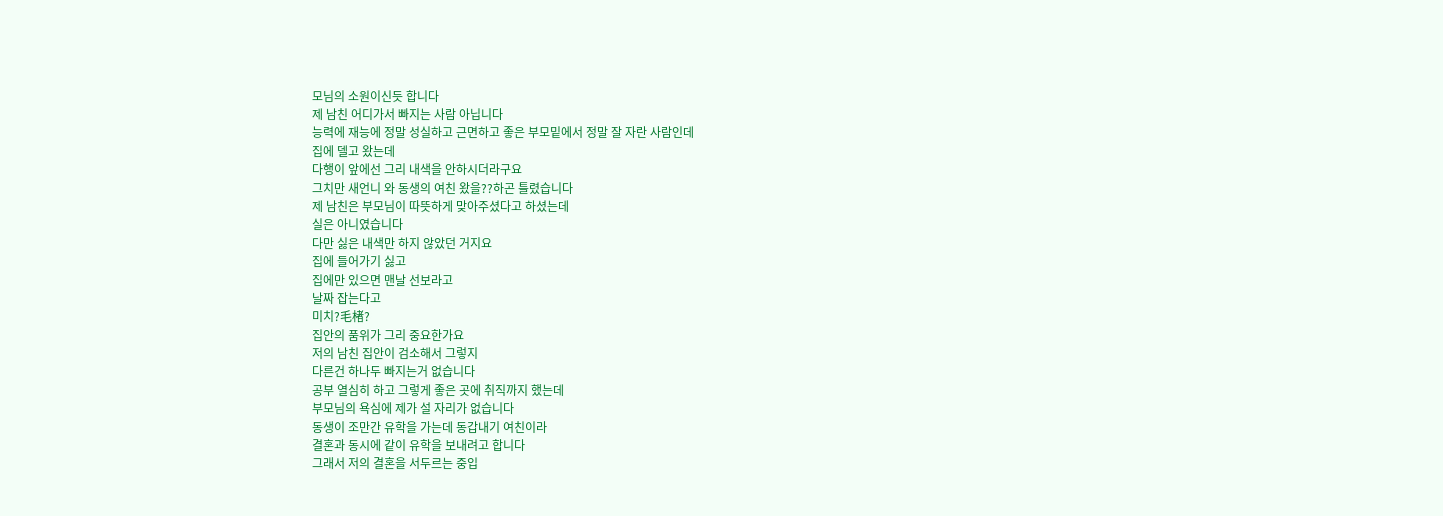모님의 소원이신듯 합니다
제 남친 어디가서 빠지는 사람 아닙니다
능력에 재능에 정말 성실하고 근면하고 좋은 부모밑에서 정말 잘 자란 사람인데
집에 델고 왔는데
다행이 앞에선 그리 내색을 안하시더라구요
그치만 새언니 와 동생의 여친 왔을??하곤 틀렸습니다
제 남친은 부모님이 따뜻하게 맞아주셨다고 하셨는데
실은 아니였습니다
다만 싫은 내색만 하지 않았던 거지요
집에 들어가기 싫고
집에만 있으면 맨날 선보라고
날짜 잡는다고
미치?毛楮?
집안의 품위가 그리 중요한가요
저의 남친 집안이 검소해서 그렇지
다른건 하나두 빠지는거 없습니다
공부 열심히 하고 그렇게 좋은 곳에 취직까지 했는데
부모님의 욕심에 제가 설 자리가 없습니다
동생이 조만간 유학을 가는데 동갑내기 여친이라
결혼과 동시에 같이 유학을 보내려고 합니다
그래서 저의 결혼을 서두르는 중입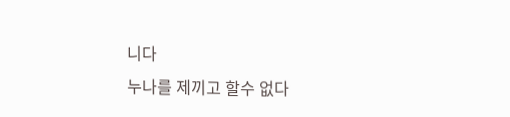니다
누나를 제끼고 할수 없다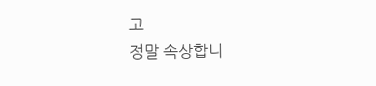고
정말 속상합니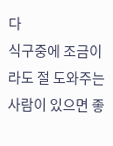다
식구중에 조금이라도 절 도와주는 사람이 있으면 좋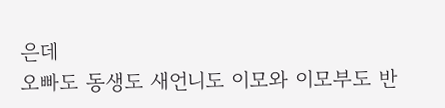은데
오빠도 동생도 새언니도 이모와 이모부도 반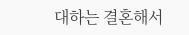대하는 결혼해서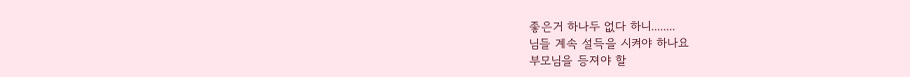좋은거 하나두 없다 하니........
님들 계속 설득을 시켜야 하나요
부모님을 등져야 할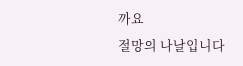까요
절망의 나날입니다